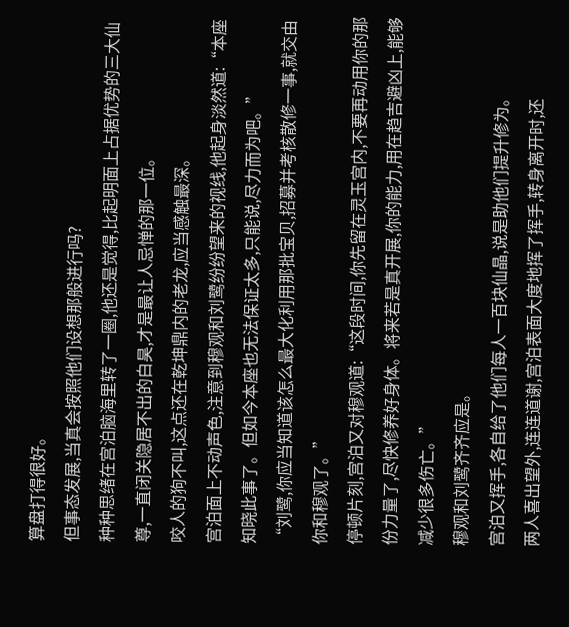算盘打得很好。
但事态发展,当真会按照他们设想那般进行吗?
种种思绪在宫泊脑海里转了一圈,他还是觉得,比起明面上占据优势的三大仙尊,一直闭关隐居不出的白昊,才是最让人忌惮的那一位。
咬人的狗不叫,这点还在乾坤鼎内的老龙,应当感触最深。
宫泊面上不动声色,注意到穆观和刘鹭纷纷望来的视线,他起身淡然道:“本座知晓此事了。但如今本座也无法保证太多,只能说,尽力而为吧。”
“刘鹭,你应当知道该怎么最大化利用那批宝贝,招募并考核散修一事,就交由你和穆观了。”
停顿片刻,宫泊又对穆观道:“这段时间,你先留在灵玉宫内,不要再动用你的那份力量了,尽快修养好身体。将来若是真开展,你的能力,用在趋吉避凶上,能够减少很多伤亡。”
穆观和刘鹭齐齐应是。
宫泊又挥手,各自给了他们每人一百块仙晶,说是助他们提升修为。
两人喜出望外,连连道谢,宫泊表面大度地挥了挥手,转身离开时,还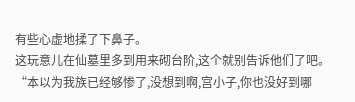有些心虚地揉了下鼻子。
这玩意儿在仙墓里多到用来砌台阶,这个就别告诉他们了吧。
“本以为我族已经够惨了,没想到啊,宫小子,你也没好到哪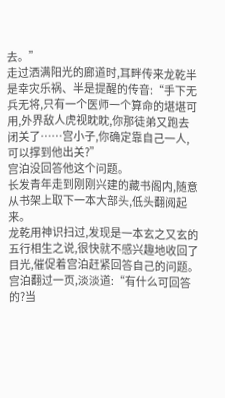去。”
走过洒满阳光的廊道时,耳畔传来龙乾半是幸灾乐祸、半是提醒的传音:“手下无兵无将,只有一个医师一个算命的堪堪可用,外界敌人虎视眈眈,你那徒弟又跑去闭关了……宫小子,你确定靠自己一人,可以撑到他出关?”
宫泊没回答他这个问题。
长发青年走到刚刚兴建的藏书阁内,随意从书架上取下一本大部头,低头翻阅起来。
龙乾用神识扫过,发现是一本玄之又玄的五行相生之说,很快就不感兴趣地收回了目光,催促着宫泊赶紧回答自己的问题。
宫泊翻过一页,淡淡道:“有什么可回答的?当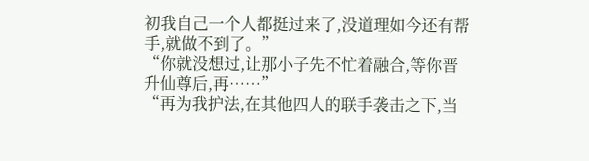初我自己一个人都挺过来了,没道理如今还有帮手,就做不到了。”
“你就没想过,让那小子先不忙着融合,等你晋升仙尊后,再……”
“再为我护法,在其他四人的联手袭击之下,当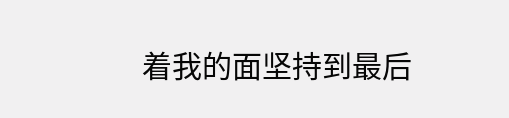着我的面坚持到最后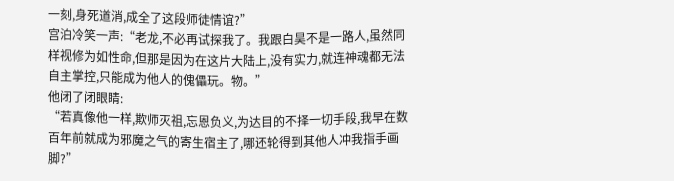一刻,身死道消,成全了这段师徒情谊?”
宫泊冷笑一声:“老龙,不必再试探我了。我跟白昊不是一路人,虽然同样视修为如性命,但那是因为在这片大陆上,没有实力,就连神魂都无法自主掌控,只能成为他人的傀儡玩。物。”
他闭了闭眼睛:
“若真像他一样,欺师灭祖,忘恩负义,为达目的不择一切手段,我早在数百年前就成为邪魔之气的寄生宿主了,哪还轮得到其他人冲我指手画脚?”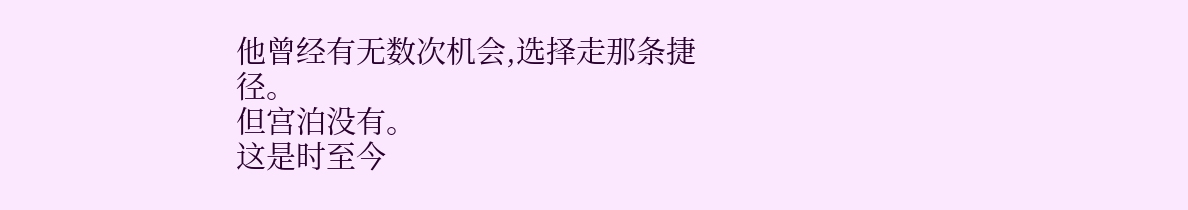他曾经有无数次机会,选择走那条捷径。
但宫泊没有。
这是时至今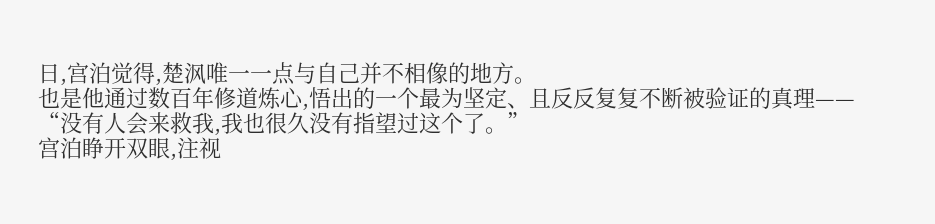日,宫泊觉得,楚沨唯一一点与自己并不相像的地方。
也是他通过数百年修道炼心,悟出的一个最为坚定、且反反复复不断被验证的真理——
“没有人会来救我,我也很久没有指望过这个了。”
宫泊睁开双眼,注视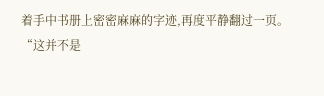着手中书册上密密麻麻的字迹,再度平静翻过一页。
“这并不是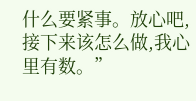什么要紧事。放心吧,接下来该怎么做,我心里有数。”